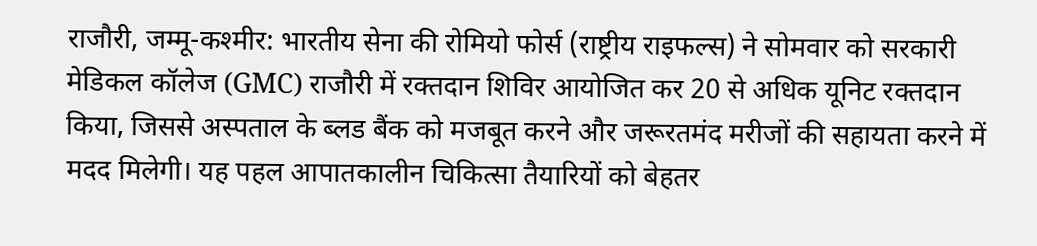राजौरी, जम्मू-कश्मीर: भारतीय सेना की रोमियो फोर्स (राष्ट्रीय राइफल्स) ने सोमवार को सरकारी मेडिकल कॉलेज (GMC) राजौरी में रक्तदान शिविर आयोजित कर 20 से अधिक यूनिट रक्तदान किया, जिससे अस्पताल के ब्लड बैंक को मजबूत करने और जरूरतमंद मरीजों की सहायता करने में मदद मिलेगी। यह पहल आपातकालीन चिकित्सा तैयारियों को बेहतर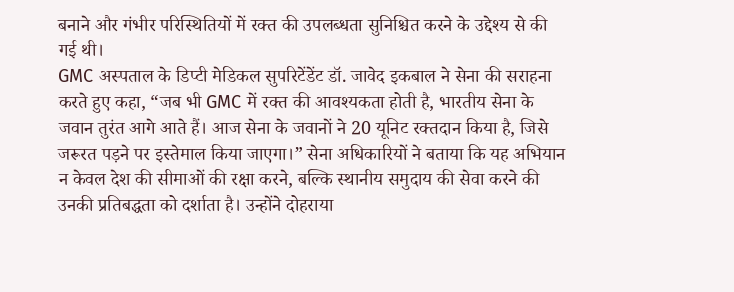बनाने और गंभीर परिस्थितियों में रक्त की उपलब्धता सुनिश्चित करने के उद्देश्य से की गई थी।
GMC अस्पताल के डिप्टी मेडिकल सुपरिटेंडेंट डॉ. जावेद इकबाल ने सेना की सराहना करते हुए कहा, “जब भी GMC में रक्त की आवश्यकता होती है, भारतीय सेना के जवान तुरंत आगे आते हैं। आज सेना के जवानों ने 20 यूनिट रक्तदान किया है, जिसे जरूरत पड़ने पर इस्तेमाल किया जाएगा।” सेना अधिकारियों ने बताया कि यह अभियान न केवल देश की सीमाओं की रक्षा करने, बल्कि स्थानीय समुदाय की सेवा करने की उनकी प्रतिबद्धता को दर्शाता है। उन्होंने दोहराया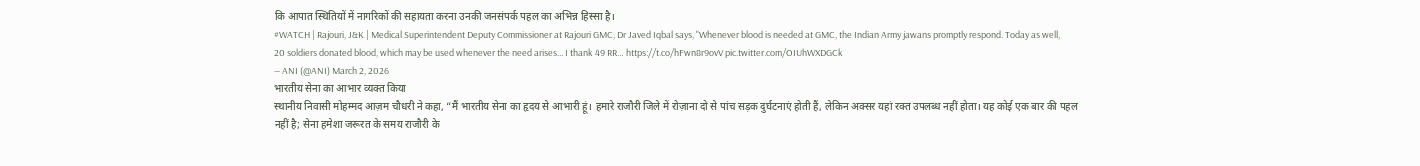कि आपात स्थितियों में नागरिकों की सहायता करना उनकी जनसंपर्क पहल का अभिन्न हिस्सा है।
#WATCH | Rajouri, J&K | Medical Superintendent Deputy Commissioner at Rajouri GMC, Dr Javed Iqbal says, "Whenever blood is needed at GMC, the Indian Army jawans promptly respond. Today as well, 20 soldiers donated blood, which may be used whenever the need arises... I thank 49 RR… https://t.co/hFwn8r9ovV pic.twitter.com/OIUhWXDGCk
— ANI (@ANI) March 2, 2026
भारतीय सेना का आभार व्यक्त किया
स्थानीय निवासी मोहम्मद आज़म चौधरी ने कहा, “मैं भारतीय सेना का हृदय से आभारी हूं। हमारे राजौरी जिले में रोज़ाना दो से पांच सड़क दुर्घटनाएं होती हैं, लेकिन अक्सर यहां रक्त उपलब्ध नहीं होता। यह कोई एक बार की पहल नहीं है; सेना हमेशा जरूरत के समय राजौरी के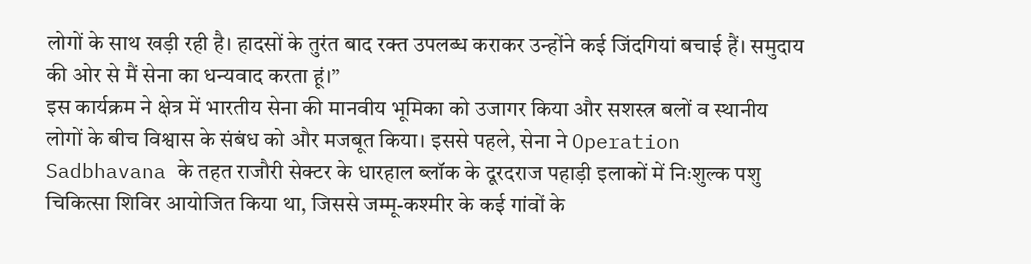लोगों के साथ खड़ी रही है। हादसों के तुरंत बाद रक्त उपलब्ध कराकर उन्होंने कई जिंदगियां बचाई हैं। समुदाय की ओर से मैं सेना का धन्यवाद करता हूं।”
इस कार्यक्रम ने क्षेत्र में भारतीय सेना की मानवीय भूमिका को उजागर किया और सशस्त्र बलों व स्थानीय लोगों के बीच विश्वास के संबंध को और मजबूत किया। इससे पहले, सेना ने Operation Sadbhavana के तहत राजौरी सेक्टर के धारहाल ब्लॉक के दूरदराज पहाड़ी इलाकों में निःशुल्क पशु चिकित्सा शिविर आयोजित किया था, जिससे जम्मू-कश्मीर के कई गांवों के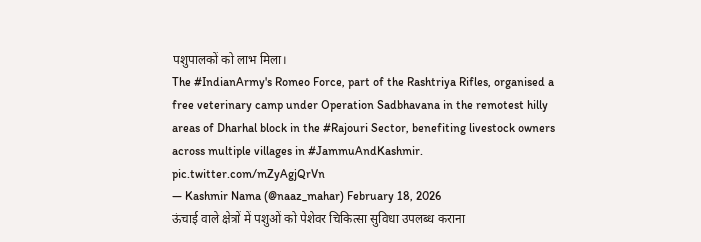पशुपालकों को लाभ मिला।
The #IndianArmy's Romeo Force, part of the Rashtriya Rifles, organised a free veterinary camp under Operation Sadbhavana in the remotest hilly areas of Dharhal block in the #Rajouri Sector, benefiting livestock owners across multiple villages in #JammuAndKashmir. pic.twitter.com/mZyAgjQrVn
— Kashmir Nama (@naaz_mahar) February 18, 2026
ऊंचाई वाले क्षेत्रों में पशुओं को पेशेवर चिकित्सा सुविधा उपलब्ध कराना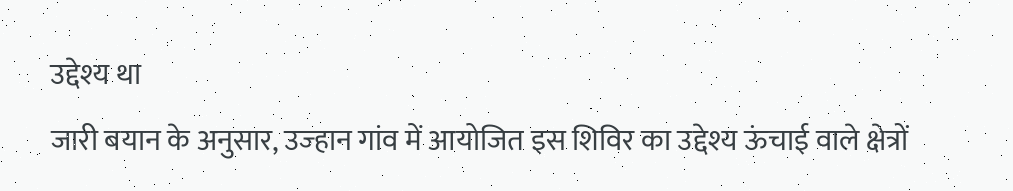उद्देश्य था
जारी बयान के अनुसार, उज्हान गांव में आयोजित इस शिविर का उद्देश्य ऊंचाई वाले क्षेत्रों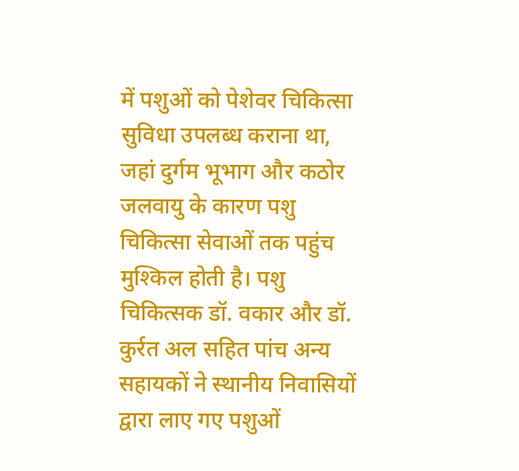में पशुओं को पेशेवर चिकित्सा सुविधा उपलब्ध कराना था, जहां दुर्गम भूभाग और कठोर जलवायु के कारण पशु चिकित्सा सेवाओं तक पहुंच मुश्किल होती है। पशु चिकित्सक डॉ. वकार और डॉ. कुर्रत अल सहित पांच अन्य सहायकों ने स्थानीय निवासियों द्वारा लाए गए पशुओं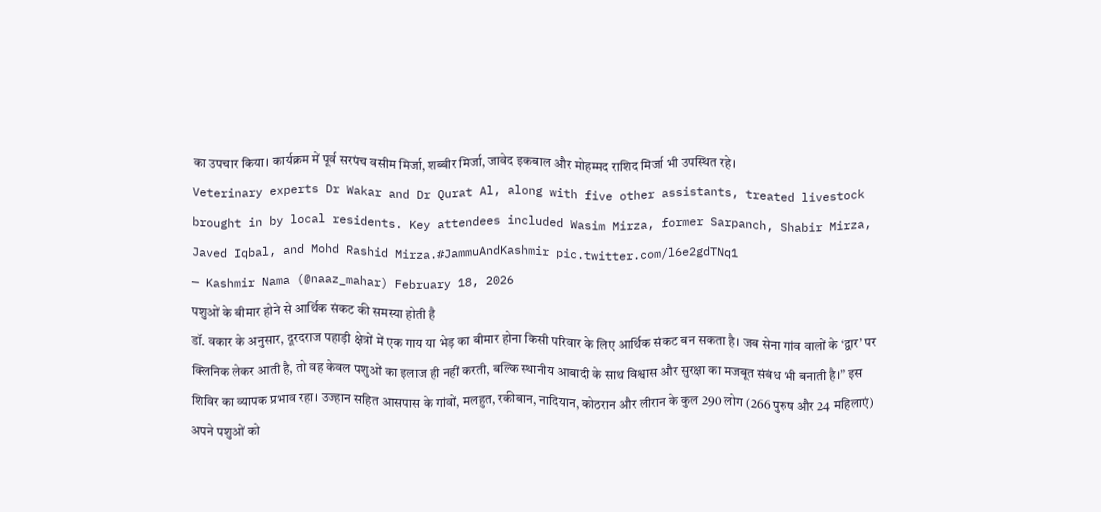का उपचार किया। कार्यक्रम में पूर्व सरपंच वसीम मिर्जा, शब्बीर मिर्जा, जावेद इकबाल और मोहम्मद राशिद मिर्जा भी उपस्थित रहे।
Veterinary experts Dr Wakar and Dr Qurat Al, along with five other assistants, treated livestock brought in by local residents. Key attendees included Wasim Mirza, former Sarpanch, Shabir Mirza, Javed Iqbal, and Mohd Rashid Mirza.#JammuAndKashmir pic.twitter.com/l6e2gdTNq1
— Kashmir Nama (@naaz_mahar) February 18, 2026
पशुओं के बीमार होने से आर्थिक संकट की समस्या होती है
डॉ. वकार के अनुसार, दूरदराज पहाड़ी क्षेत्रों में एक गाय या भेड़ का बीमार होना किसी परिवार के लिए आर्थिक संकट बन सकता है। जब सेना गांव वालों के ‘द्वार’ पर क्लिनिक लेकर आती है, तो वह केवल पशुओं का इलाज ही नहीं करती, बल्कि स्थानीय आबादी के साथ विश्वास और सुरक्षा का मजबूत संबंध भी बनाती है।” इस शिविर का व्यापक प्रभाव रहा। उज्हान सहित आसपास के गांवों, मलहुत, रकीबान, नादियान, कोठरान और लीरान के कुल 290 लोग (266 पुरुष और 24 महिलाएं) अपने पशुओं को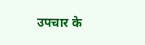उपचार के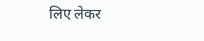लिए लेकर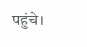पहुंचे।